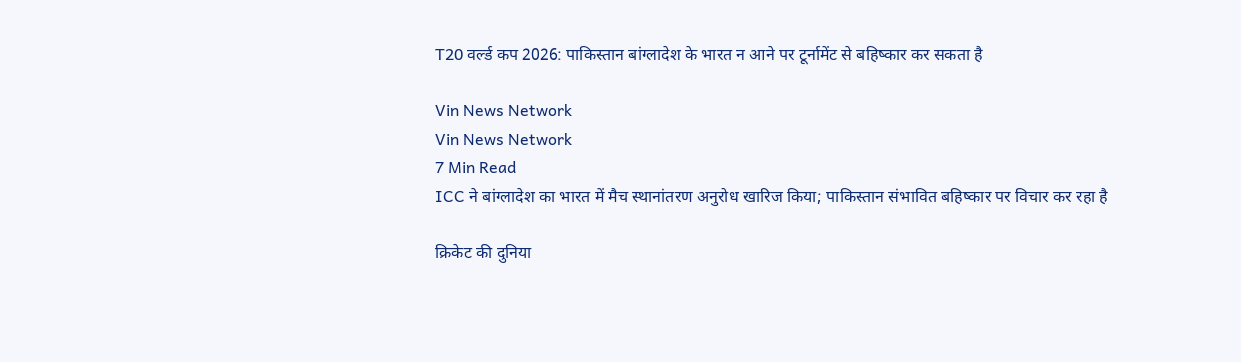T20 वर्ल्ड कप 2026: पाकिस्तान बांग्लादेश के भारत न आने पर टूर्नामेंट से बहिष्कार कर सकता है

Vin News Network
Vin News Network
7 Min Read
ICC ने बांग्लादेश का भारत में मैच स्थानांतरण अनुरोध खारिज किया; पाकिस्तान संभावित बहिष्कार पर विचार कर रहा है

क्रिकेट की दुनिया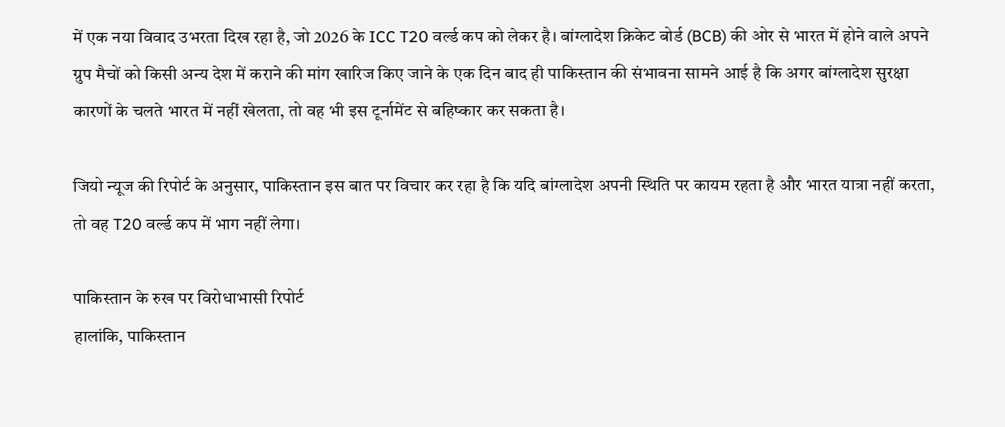में एक नया विवाद उभरता दिख रहा है, जो 2026 के ICC T20 वर्ल्ड कप को लेकर है। बांग्लादेश क्रिकेट बोर्ड (BCB) की ओर से भारत में होने वाले अपने ग्रुप मैचों को किसी अन्य देश में कराने की मांग खारिज किए जाने के एक दिन बाद ही पाकिस्तान की संभावना सामने आई है कि अगर बांग्लादेश सुरक्षा कारणों के चलते भारत में नहीं खेलता, तो वह भी इस टूर्नामेंट से बहिष्कार कर सकता है।

जियो न्यूज की रिपोर्ट के अनुसार, पाकिस्तान इस बात पर विचार कर रहा है कि यदि बांग्लादेश अपनी स्थिति पर कायम रहता है और भारत यात्रा नहीं करता, तो वह T20 वर्ल्ड कप में भाग नहीं लेगा।

पाकिस्तान के रुख पर विरोधाभासी रिपोर्ट
हालांकि, पाकिस्तान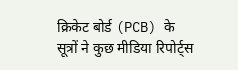क्रिकेट बोर्ड (PCB) के सूत्रों ने कुछ मीडिया रिपोर्ट्स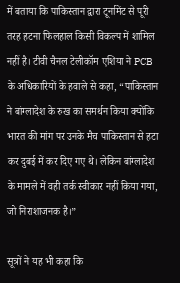में बताया कि पाकिस्तान द्वारा टूर्नामेंट से पूरी तरह हटना फिलहाल किसी विकल्प में शामिल नहीं है। टीवी चैनल टेलीकॉम एशिया ने PCB के अधिकारियों के हवाले से कहा, “पाकिस्तान ने बांग्लादेश के रुख का समर्थन किया क्योंकि भारत की मांग पर उनके मैच पाकिस्तान से हटा कर दुबई में कर दिए गए थे। लेकिन बांग्लादेश के मामले में वही तर्क स्वीकार नहीं किया गया, जो निराशाजनक है।”

सूत्रों ने यह भी कहा कि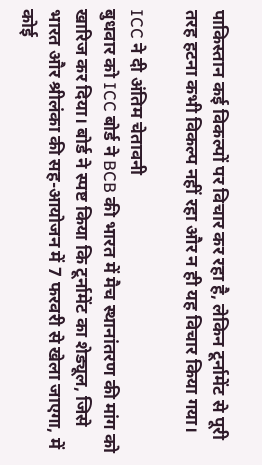पाकिस्तान कई विकल्पों पर विचार कर रहा है, लेकिन टूर्नामेंट से पूरी तरह हटना कभी विकल्प नहीं रहा और न ही यह विचार किया गया।

ICC ने दी अंतिम चेतावनी
बुधवार को ICC बोर्ड ने BCB की भारत में मैच स्थानांतरण की मांग को खारिज कर दिया। बोर्ड ने स्पष्ट किया कि टूर्नामेंट का शेड्यूल, जिसे भारत और श्रीलंका की सह-आयोजन में 7 फरवरी से खेला जाएगा, में कोई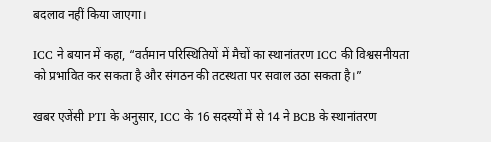बदलाव नहीं किया जाएगा।

ICC ने बयान में कहा, “वर्तमान परिस्थितियों में मैचों का स्थानांतरण ICC की विश्वसनीयता को प्रभावित कर सकता है और संगठन की तटस्थता पर सवाल उठा सकता है।”

खबर एजेंसी PTI के अनुसार, ICC के 16 सदस्यों में से 14 ने BCB के स्थानांतरण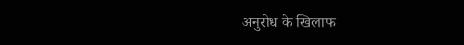अनुरोध के खिलाफ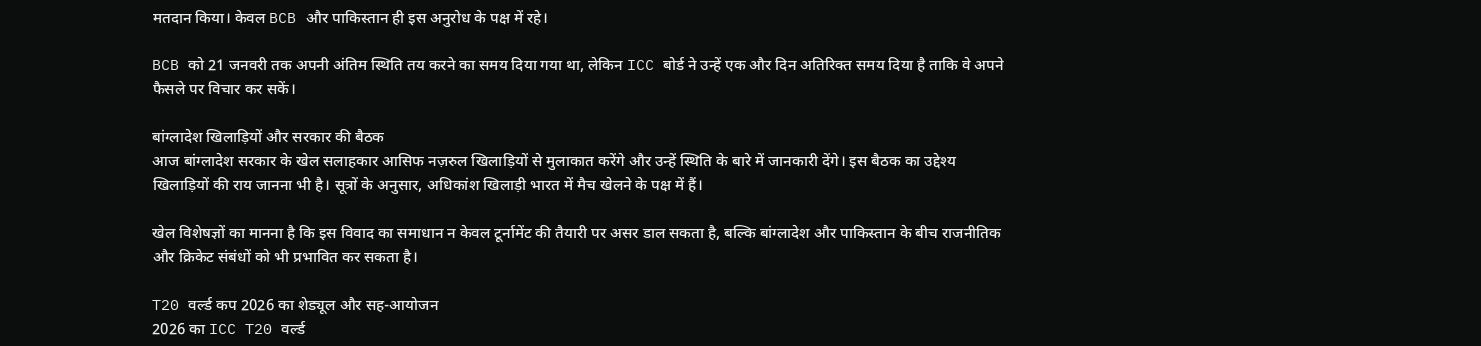मतदान किया। केवल BCB और पाकिस्तान ही इस अनुरोध के पक्ष में रहे।

BCB को 21 जनवरी तक अपनी अंतिम स्थिति तय करने का समय दिया गया था, लेकिन ICC बोर्ड ने उन्हें एक और दिन अतिरिक्त समय दिया है ताकि वे अपने फैसले पर विचार कर सकें।

बांग्लादेश खिलाड़ियों और सरकार की बैठक
आज बांग्लादेश सरकार के खेल सलाहकार आसिफ नज़रुल खिलाड़ियों से मुलाकात करेंगे और उन्हें स्थिति के बारे में जानकारी देंगे। इस बैठक का उद्देश्य खिलाड़ियों की राय जानना भी है। सूत्रों के अनुसार, अधिकांश खिलाड़ी भारत में मैच खेलने के पक्ष में हैं।

खेल विशेषज्ञों का मानना है कि इस विवाद का समाधान न केवल टूर्नामेंट की तैयारी पर असर डाल सकता है, बल्कि बांग्लादेश और पाकिस्तान के बीच राजनीतिक और क्रिकेट संबंधों को भी प्रभावित कर सकता है।

T20 वर्ल्ड कप 2026 का शेड्यूल और सह-आयोजन
2026 का ICC T20 वर्ल्ड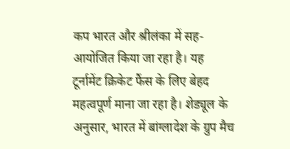कप भारत और श्रीलंका में सह-आयोजित किया जा रहा है। यह टूर्नामेंट क्रिकेट फैंस के लिए बेहद महत्वपूर्ण माना जा रहा है। शेड्यूल के अनुसार, भारत में बांग्लादेश के ग्रुप मैच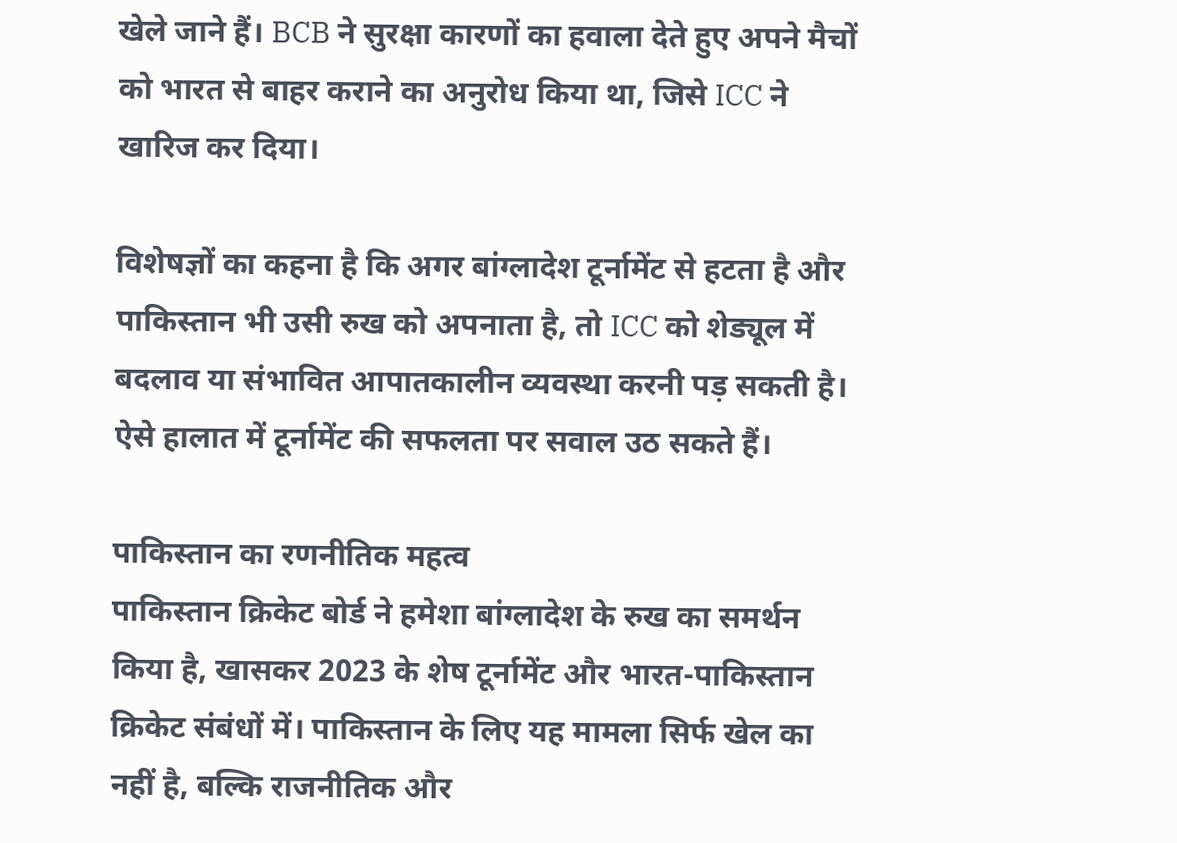खेले जाने हैं। BCB ने सुरक्षा कारणों का हवाला देते हुए अपने मैचों को भारत से बाहर कराने का अनुरोध किया था, जिसे ICC ने खारिज कर दिया।

विशेषज्ञों का कहना है कि अगर बांग्लादेश टूर्नामेंट से हटता है और पाकिस्तान भी उसी रुख को अपनाता है, तो ICC को शेड्यूल में बदलाव या संभावित आपातकालीन व्यवस्था करनी पड़ सकती है। ऐसे हालात में टूर्नामेंट की सफलता पर सवाल उठ सकते हैं।

पाकिस्तान का रणनीतिक महत्व
पाकिस्तान क्रिकेट बोर्ड ने हमेशा बांग्लादेश के रुख का समर्थन किया है, खासकर 2023 के शेष टूर्नामेंट और भारत-पाकिस्तान क्रिकेट संबंधों में। पाकिस्तान के लिए यह मामला सिर्फ खेल का नहीं है, बल्कि राजनीतिक और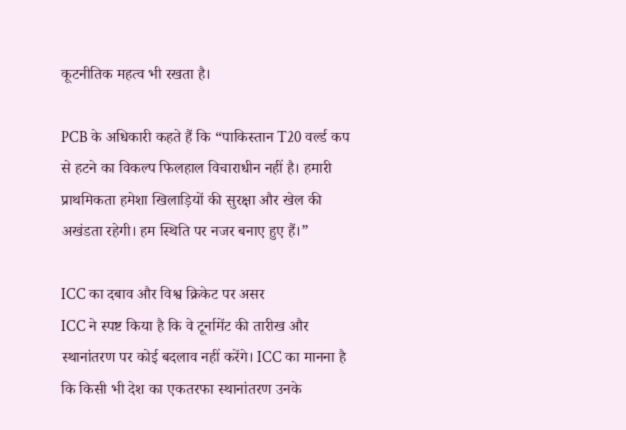कूटनीतिक महत्व भी रखता है।

PCB के अधिकारी कहते हैं कि “पाकिस्तान T20 वर्ल्ड कप से हटने का विकल्प फिलहाल विचाराधीन नहीं है। हमारी प्राथमिकता हमेशा खिलाड़ियों की सुरक्षा और खेल की अखंडता रहेगी। हम स्थिति पर नजर बनाए हुए हैं।”

ICC का दबाव और विश्व क्रिकेट पर असर
ICC ने स्पष्ट किया है कि वे टूर्नामेंट की तारीख और स्थानांतरण पर कोई बदलाव नहीं करेंगे। ICC का मानना है कि किसी भी देश का एकतरफा स्थानांतरण उनके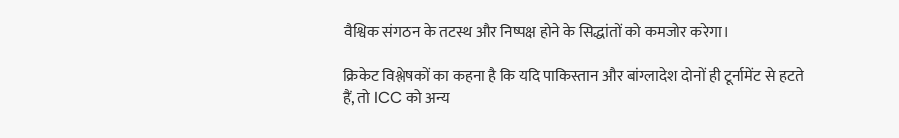वैश्विक संगठन के तटस्थ और निष्पक्ष होने के सिद्धांतों को कमजोर करेगा।

क्रिकेट विश्लेषकों का कहना है कि यदि पाकिस्तान और बांग्लादेश दोनों ही टूर्नामेंट से हटते हैं, तो ICC को अन्य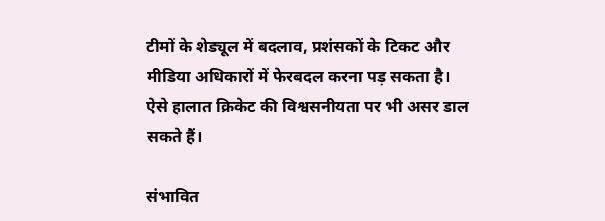टीमों के शेड्यूल में बदलाव, प्रशंसकों के टिकट और मीडिया अधिकारों में फेरबदल करना पड़ सकता है। ऐसे हालात क्रिकेट की विश्वसनीयता पर भी असर डाल सकते हैं।

संभावित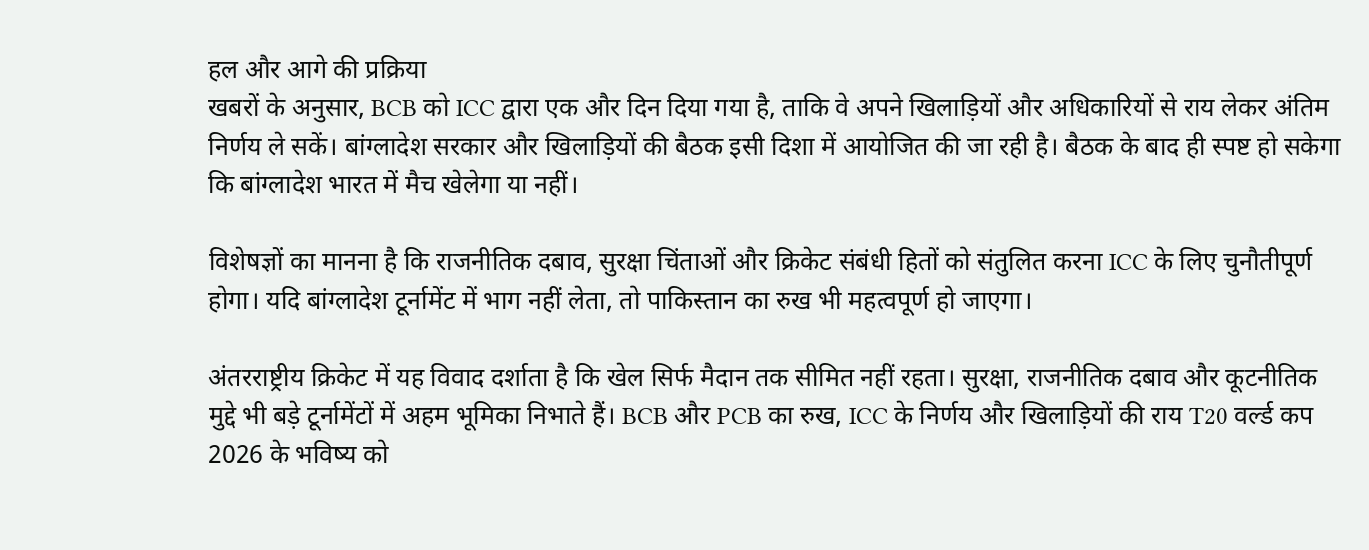हल और आगे की प्रक्रिया
खबरों के अनुसार, BCB को ICC द्वारा एक और दिन दिया गया है, ताकि वे अपने खिलाड़ियों और अधिकारियों से राय लेकर अंतिम निर्णय ले सकें। बांग्लादेश सरकार और खिलाड़ियों की बैठक इसी दिशा में आयोजित की जा रही है। बैठक के बाद ही स्पष्ट हो सकेगा कि बांग्लादेश भारत में मैच खेलेगा या नहीं।

विशेषज्ञों का मानना है कि राजनीतिक दबाव, सुरक्षा चिंताओं और क्रिकेट संबंधी हितों को संतुलित करना ICC के लिए चुनौतीपूर्ण होगा। यदि बांग्लादेश टूर्नामेंट में भाग नहीं लेता, तो पाकिस्तान का रुख भी महत्वपूर्ण हो जाएगा।

अंतरराष्ट्रीय क्रिकेट में यह विवाद दर्शाता है कि खेल सिर्फ मैदान तक सीमित नहीं रहता। सुरक्षा, राजनीतिक दबाव और कूटनीतिक मुद्दे भी बड़े टूर्नामेंटों में अहम भूमिका निभाते हैं। BCB और PCB का रुख, ICC के निर्णय और खिलाड़ियों की राय T20 वर्ल्ड कप 2026 के भविष्य को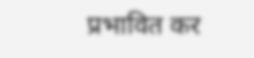प्रभावित कर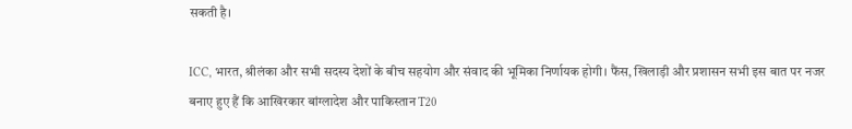सकती है।

ICC, भारत, श्रीलंका और सभी सदस्य देशों के बीच सहयोग और संवाद की भूमिका निर्णायक होगी। फैंस, खिलाड़ी और प्रशासन सभी इस बात पर नजर बनाए हुए हैं कि आखिरकार बांग्लादेश और पाकिस्तान T20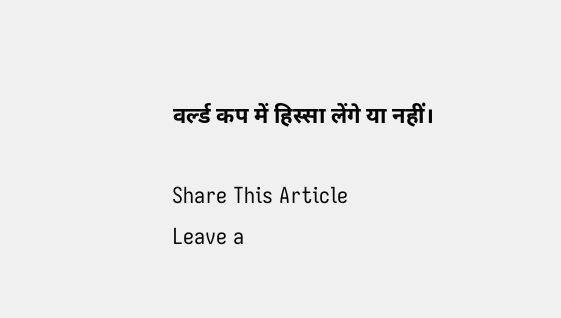वर्ल्ड कप में हिस्सा लेंगे या नहीं।

Share This Article
Leave a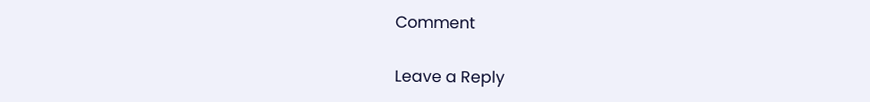Comment

Leave a Reply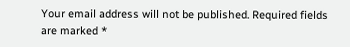Your email address will not be published. Required fields are marked *